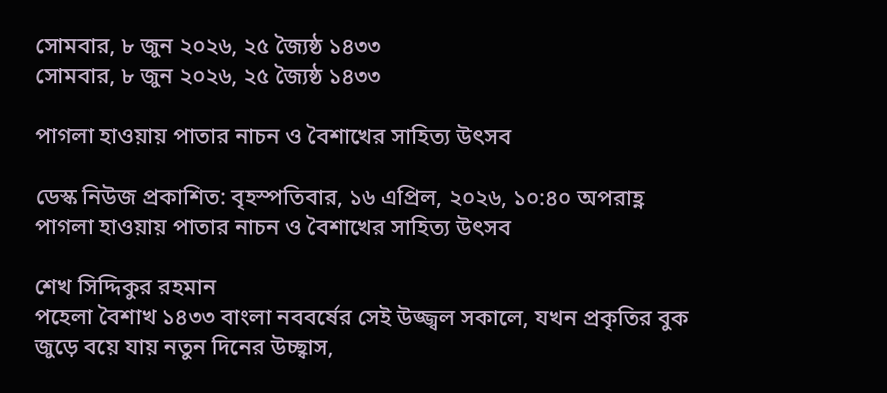সোমবার, ৮ জুন ২০২৬, ২৫ জ্যৈষ্ঠ ১৪৩৩
সোমবার, ৮ জুন ২০২৬, ২৫ জ্যৈষ্ঠ ১৪৩৩

পাগলা হাওয়ায় পাতার নাচন ও বৈশাখের সাহিত্য উৎসব

ডেস্ক নিউজ প্রকাশিত: বৃহস্পতিবার, ১৬ এপ্রিল, ২০২৬, ১০:৪০ অপরাহ্ণ
পাগলা হাওয়ায় পাতার নাচন ও বৈশাখের সাহিত্য উৎসব

শেখ সিদ্দিকুর রহমান
পহেলা বৈশাখ ১৪৩৩ বাংলা নববর্ষের সেই উজ্জ্বল সকালে, যখন প্রকৃতির বুক জুড়ে বয়ে যায় নতুন দিনের উচ্ছ্বাস,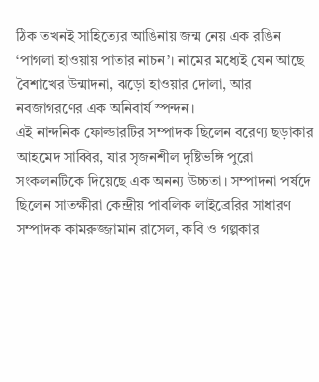ঠিক তখনই সাহিত্যের আঙিনায় জন্ম নেয় এক রঙিন ‘পাগলা হাওয়ায় পাতার নাচন’। নামের মধ্যেই যেন আছে বৈশাখের উন্মাদনা, ঝড়ো হাওয়ার দোলা, আর নবজাগরণের এক অনিবার্য স্পন্দন।
এই নান্দনিক ফোল্ডারটির সম্পাদক ছিলেন বরেণ্য ছড়াকার আহমেদ সাব্বির, যার সৃজনশীল দৃষ্টিভঙ্গি পুরো সংকলনটিকে দিয়েছে এক অনন্য উচ্চতা। সম্পাদনা পর্ষদে ছিলেন সাতক্ষীরা কেন্দ্রীয় পাবলিক লাইব্রেরির সাধারণ সম্পাদক কামরুজ্জামান রাসেল, কবি ও গল্পকার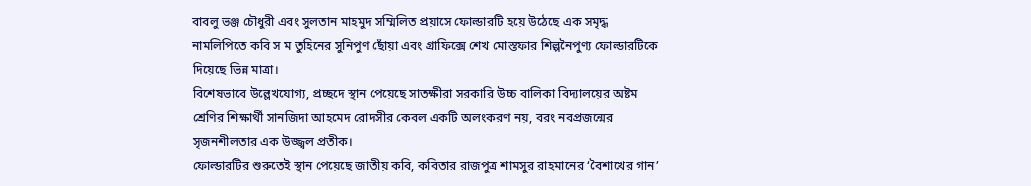বাবলু ভঞ্জ চৌধুরী এবং সুলতান মাহমুদ সম্মিলিত প্রয়াসে ফোল্ডারটি হয়ে উঠেছে এক সমৃদ্ধ নামলিপিতে কবি স ম তুহিনের সুনিপুণ ছোঁয়া এবং গ্রাফিক্সে শেখ মোস্তফার শিল্পনৈপুণ্য ফোল্ডারটিকে দিয়েছে ভিন্ন মাত্রা।
বিশেষভাবে উল্লেখযোগ্য, প্রচ্ছদে স্থান পেয়েছে সাতক্ষীরা সরকারি উচ্চ বালিকা বিদ্যালয়ের অষ্টম শ্রেণির শিক্ষার্থী সানজিদা আহমেদ রোদসীর কেবল একটি অলংকরণ নয়, বরং নবপ্রজন্মের সৃজনশীলতার এক উজ্জ্বল প্রতীক।
ফোল্ডারটির শুরুতেই স্থান পেয়েছে জাতীয় কবি, কবিতার রাজপুত্র শামসুর রাহমানের ‘বৈশাখের গান’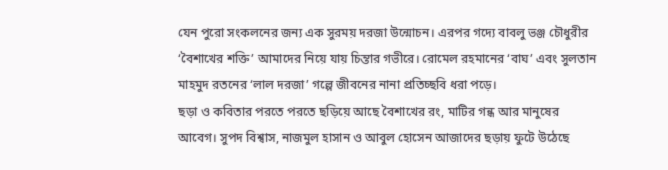যেন পুরো সংকলনের জন্য এক সুরময় দরজা উন্মোচন। এরপর গদ্যে বাবলু ভঞ্জ চৌধুরীর ‘বৈশাখের শক্তি’ আমাদের নিয়ে যায় চিন্তার গভীরে। রোমেল রহমানের ‘বাঘ’ এবং সুলতান মাহমুদ রতনের ‘লাল দরজা’ গল্পে জীবনের নানা প্রতিচ্ছবি ধরা পড়ে।
ছড়া ও কবিতার পরতে পরতে ছড়িয়ে আছে বৈশাখের রং, মাটির গন্ধ আর মানুষের আবেগ। সুপদ বিশ্বাস, নাজমুল হাসান ও আবুল হোসেন আজাদের ছড়ায় ফুটে উঠেছে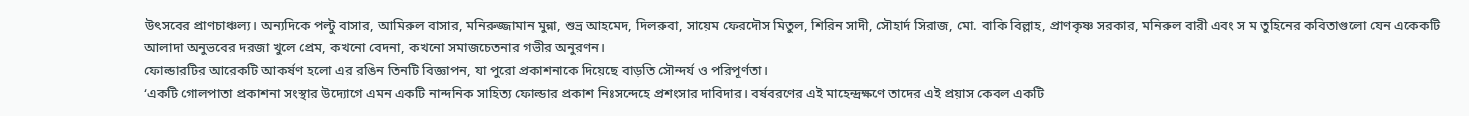উৎসবের প্রাণচাঞ্চল্য। অন্যদিকে পল্টু বাসার, আমিরুল বাসার, মনিরুজ্জামান মুন্না, শুভ্র আহমেদ, দিলরুবা, সায়েম ফেরদৌস মিতুল, শিরিন সাদী, সৌহার্দ সিরাজ, মো. বাকি বিল্লাহ, প্রাণকৃষ্ণ সরকার, মনিরুল বারী এবং স ম তুহিনের কবিতাগুলো যেন একেকটি আলাদা অনুভবের দরজা খুলে প্রেম, কখনো বেদনা, কখনো সমাজচেতনার গভীর অনুরণন।
ফোল্ডারটির আরেকটি আকর্ষণ হলো এর রঙিন তিনটি বিজ্ঞাপন, যা পুরো প্রকাশনাকে দিয়েছে বাড়তি সৌন্দর্য ও পরিপূর্ণতা।
‘একটি গোলপাতা প্রকাশনা সংস্থার উদ্যোগে এমন একটি নান্দনিক সাহিত্য ফোল্ডার প্রকাশ নিঃসন্দেহে প্রশংসার দাবিদার। বর্ষবরণের এই মাহেন্দ্রক্ষণে তাদের এই প্রয়াস কেবল একটি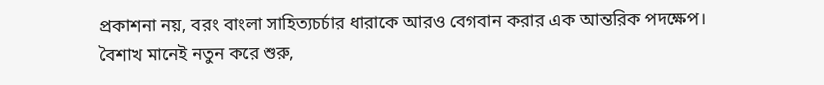প্রকাশনা নয়, বরং বাংলা সাহিত্যচর্চার ধারাকে আরও বেগবান করার এক আন্তরিক পদক্ষেপ।
বৈশাখ মানেই নতুন করে শুরু,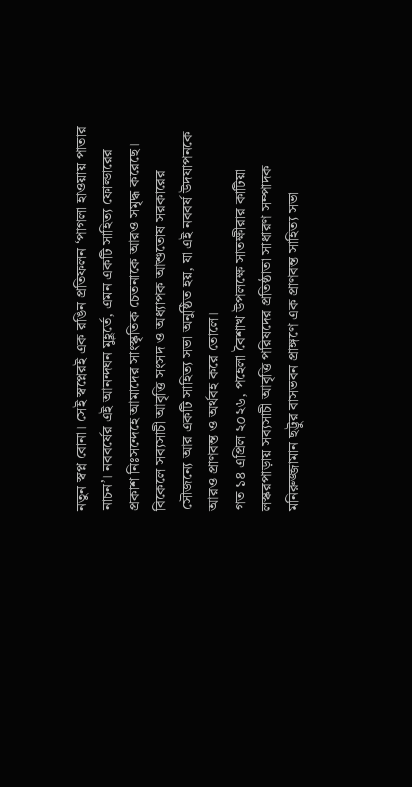নতুন স্বপ্ন বোনা। সেই স্বপ্নেরই এক রঙিন প্রতিফলন ‘পাগলা হাওয়ায় পাতার নাচন’। নববর্ষের এই আনন্দঘন মুহূর্তে, এমন একটি সাহিত্য ফোল্ডারের প্রকাশ নিঃসন্দেহে আমাদের সাংস্কৃতিক চেতনাকে আরও সমৃদ্ধ করেছে।
বিকেলে সব্যসাচী আবৃত্তি সংসদ ও অধ্যাপক আশুতোষ সরকারের সৌজন্যে আর একটি সাহিত্য সভা অনুষ্ঠিত হয়, যা এই নববর্ষ উদযাপনকে আরও প্রাণবন্ত ও অর্থবহ করে তোলে।
গত ১৪ এপ্রিল ২০২৬, পহেলা বৈশাখ উপলক্ষে সাতক্ষীরার কাটিয়া লস্করপাড়ায় সব্যসাচী আবৃত্তি পরিষদের প্রতিষ্ঠাতা সাধারণ সম্পাদক মনিরুজ্জামান ছট্টুর বাসভবন প্রাঙ্গণে এক প্রাণবন্ত সাহিত্য সভা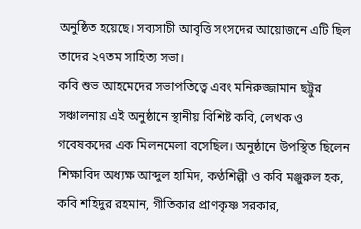অনুষ্ঠিত হয়েছে। সব্যসাচী আবৃত্তি সংসদের আয়োজনে এটি ছিল তাদের ২৭তম সাহিত্য সভা।
কবি শুভ আহমেদের সভাপতিত্বে এবং মনিরুজ্জামান ছট্টুর সঞ্চালনায় এই অনুষ্ঠানে স্থানীয় বিশিষ্ট কবি, লেখক ও গবেষকদের এক মিলনমেলা বসেছিল। অনুষ্ঠানে উপস্থিত ছিলেন শিক্ষাবিদ অধ্যক্ষ আব্দুল হামিদ, কণ্ঠশিল্পী ও কবি মঞ্জুরুল হক, কবি শহিদুর রহমান, গীতিকার প্রাণকৃষ্ণ সরকার,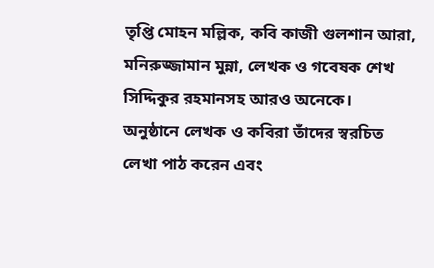তৃপ্তি মোহন মল্লিক, কবি কাজী গুলশান আরা, মনিরুজ্জামান মুন্না, লেখক ও গবেষক শেখ সিদ্দিকুর রহমানসহ আরও অনেকে।
অনুষ্ঠানে লেখক ও কবিরা তাঁদের স্বরচিত লেখা পাঠ করেন এবং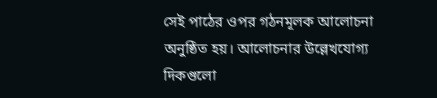সেই পাঠের ওপর গঠনমূলক আলোচনা অনুষ্ঠিত হয়। আলোচনার উল্লেখযোগ্য দিকগুলো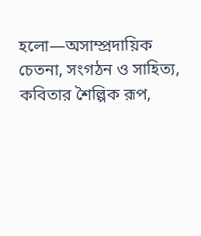হলো—অসাম্প্রদায়িক চেতনা, সংগঠন ও সাহিত্য, কবিতার শৈল্পিক রূপ,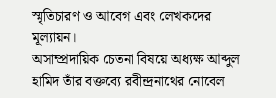স্মৃতিচারণ ও আবেগ এবং লেখকদের মূল্যায়ন।
অসাম্প্রদায়িক চেতনা বিষয়ে অধ্যক্ষ আব্দুল হামিদ তাঁর বক্তব্যে রবীন্দ্রনাথের নোবেল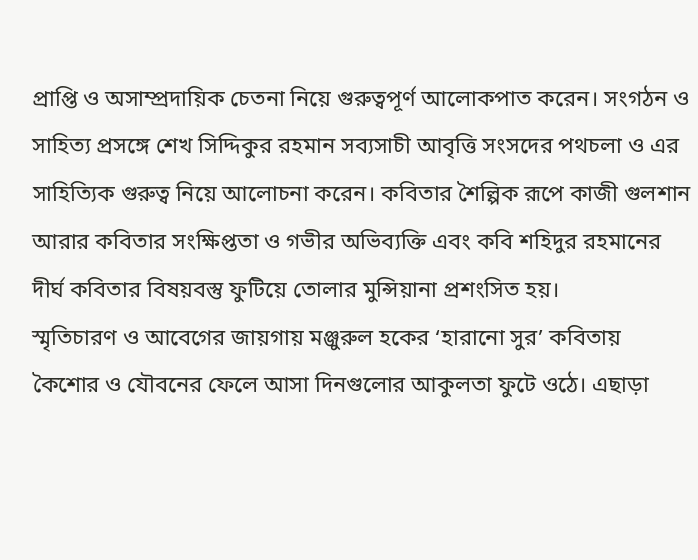প্রাপ্তি ও অসাম্প্রদায়িক চেতনা নিয়ে গুরুত্বপূর্ণ আলোকপাত করেন। সংগঠন ও সাহিত্য প্রসঙ্গে শেখ সিদ্দিকুর রহমান সব্যসাচী আবৃত্তি সংসদের পথচলা ও এর সাহিত্যিক গুরুত্ব নিয়ে আলোচনা করেন। কবিতার শৈল্পিক রূপে কাজী গুলশান আরার কবিতার সংক্ষিপ্ততা ও গভীর অভিব্যক্তি এবং কবি শহিদুর রহমানের দীর্ঘ কবিতার বিষয়বস্তু ফুটিয়ে তোলার মুন্সিয়ানা প্রশংসিত হয়।
স্মৃতিচারণ ও আবেগের জায়গায় মঞ্জুরুল হকের ‘হারানো সুর’ কবিতায় কৈশোর ও যৌবনের ফেলে আসা দিনগুলোর আকুলতা ফুটে ওঠে। এছাড়া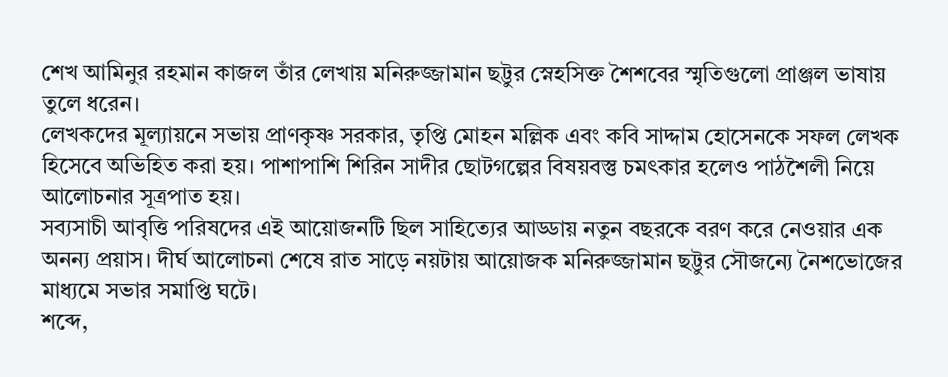শেখ আমিনুর রহমান কাজল তাঁর লেখায় মনিরুজ্জামান ছট্টুর স্নেহসিক্ত শৈশবের স্মৃতিগুলো প্রাঞ্জল ভাষায় তুলে ধরেন।
লেখকদের মূল্যায়নে সভায় প্রাণকৃষ্ণ সরকার, তৃপ্তি মোহন মল্লিক এবং কবি সাদ্দাম হোসেনকে সফল লেখক হিসেবে অভিহিত করা হয়। পাশাপাশি শিরিন সাদীর ছোটগল্পের বিষয়বস্তু চমৎকার হলেও পাঠশৈলী নিয়ে আলোচনার সূত্রপাত হয়।
সব্যসাচী আবৃত্তি পরিষদের এই আয়োজনটি ছিল সাহিত্যের আড্ডায় নতুন বছরকে বরণ করে নেওয়ার এক অনন্য প্রয়াস। দীর্ঘ আলোচনা শেষে রাত সাড়ে নয়টায় আয়োজক মনিরুজ্জামান ছট্টুর সৌজন্যে নৈশভোজের মাধ্যমে সভার সমাপ্তি ঘটে।
শব্দে,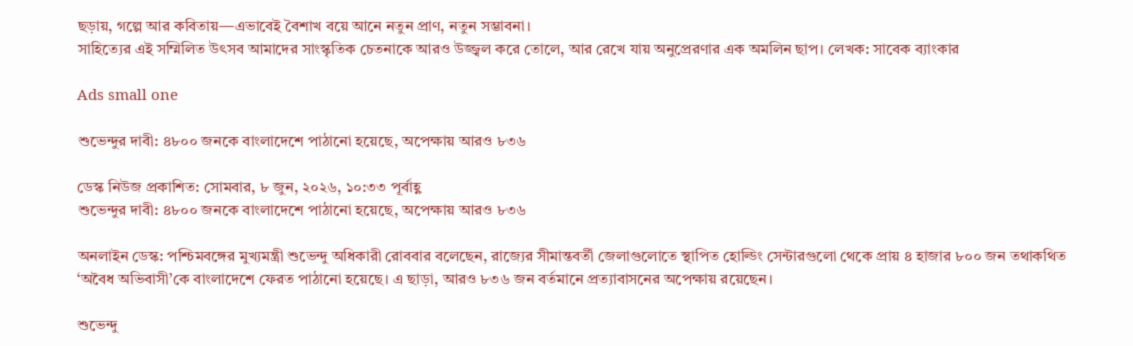ছড়ায়, গল্পে আর কবিতায়—এভাবেই বৈশাখ বয়ে আনে নতুন প্রাণ, নতুন সম্ভাবনা।
সাহিত্যের এই সম্মিলিত উৎসব আমাদের সাংস্কৃতিক চেতনাকে আরও উজ্জ্বল করে তোলে, আর রেখে যায় অনুপ্রেরণার এক অমলিন ছাপ। লেখক: সাবেক ব্যাংকার

Ads small one

শুভেন্দুর দাবী: ৪৮০০ জনকে বাংলাদেশে পাঠানো হয়েছে, অপেক্ষায় আরও ৮৩৬

ডেস্ক নিউজ প্রকাশিত: সোমবার, ৮ জুন, ২০২৬, ১০:৩৩ পূর্বাহ্ণ
শুভেন্দুর দাবী: ৪৮০০ জনকে বাংলাদেশে পাঠানো হয়েছে, অপেক্ষায় আরও ৮৩৬

অনলাইন ডেস্ক: পশ্চিমবঙ্গের মুখ্যমন্ত্রী শুভেন্দু অধিকারী রোববার বলেছেন, রাজ্যের সীমান্তবর্তী জেলাগুলোতে স্থাপিত হোল্ডিং সেন্টারগুলো থেকে প্রায় ৪ হাজার ৮০০ জন তথাকথিত ‘অবৈধ অভিবাসী’কে বাংলাদেশে ফেরত পাঠানো হয়েছে। এ ছাড়া, আরও ৮৩৬ জন বর্তমানে প্রত্যাবাসনের অপেক্ষায় রয়েছেন।

শুভেন্দু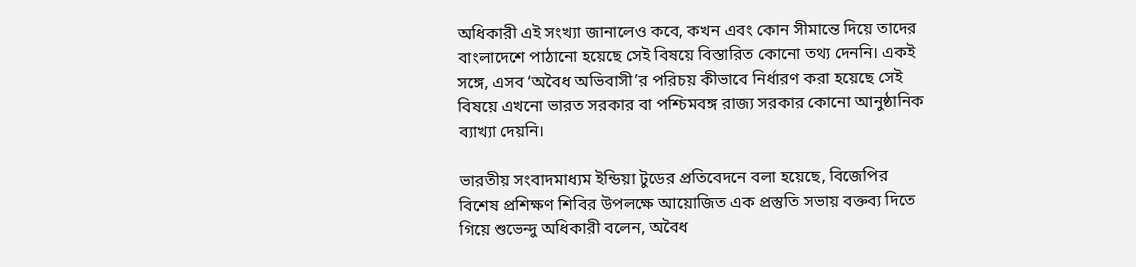অধিকারী এই সংখ্যা জানালেও কবে, কখন এবং কোন সীমান্তে দিয়ে তাদের বাংলাদেশে পাঠানো হয়েছে সেই বিষয়ে বিস্তারিত কোনো তথ্য দেননি। একই সঙ্গে, এসব ‘অবৈধ অভিবাসী’র পরিচয় কীভাবে নির্ধারণ করা হয়েছে সেই বিষয়ে এখনো ভারত সরকার বা পশ্চিমবঙ্গ রাজ্য সরকার কোনো আনুষ্ঠানিক ব্যাখ্যা দেয়নি।

ভারতীয় সংবাদমাধ্যম ইন্ডিয়া টুডের প্রতিবেদনে বলা হয়েছে, বিজেপির বিশেষ প্রশিক্ষণ শিবির উপলক্ষে আয়োজিত এক প্রস্তুতি সভায় বক্তব্য দিতে গিয়ে শুভেন্দু অধিকারী বলেন, অবৈধ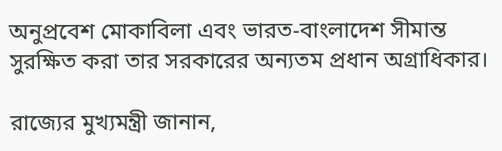অনুপ্রবেশ মোকাবিলা এবং ভারত-বাংলাদেশ সীমান্ত সুরক্ষিত করা তার সরকারের অন্যতম প্রধান অগ্রাধিকার।

রাজ্যের মুখ্যমন্ত্রী জানান,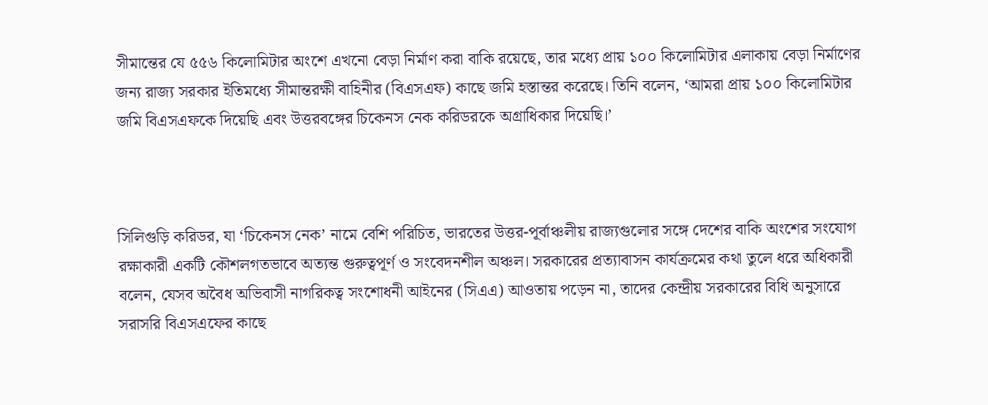সীমান্তের যে ৫৫৬ কিলোমিটার অংশে এখনো বেড়া নির্মাণ করা বাকি রয়েছে, তার মধ্যে প্রায় ১০০ কিলোমিটার এলাকায় বেড়া নির্মাণের জন্য রাজ্য সরকার ইতিমধ্যে সীমান্তরক্ষী বাহিনীর (বিএসএফ) কাছে জমি হস্তান্তর করেছে। তিনি বলেন, ‘আমরা প্রায় ১০০ কিলোমিটার জমি বিএসএফকে দিয়েছি এবং উত্তরবঙ্গের চিকেনস নেক করিডরকে অগ্রাধিকার দিয়েছি।’



সিলিগুড়ি করিডর, যা ‘চিকেনস নেক’ নামে বেশি পরিচিত, ভারতের উত্তর-পূর্বাঞ্চলীয় রাজ্যগুলোর সঙ্গে দেশের বাকি অংশের সংযোগ রক্ষাকারী একটি কৌশলগতভাবে অত্যন্ত গুরুত্বপূর্ণ ও সংবেদনশীল অঞ্চল। সরকারের প্রত্যাবাসন কার্যক্রমের কথা তুলে ধরে অধিকারী বলেন, যেসব অবৈধ অভিবাসী নাগরিকত্ব সংশোধনী আইনের (সিএএ) আওতায় পড়েন না, তাদের কেন্দ্রীয় সরকারের বিধি অনুসারে সরাসরি বিএসএফের কাছে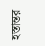হস্তান্তর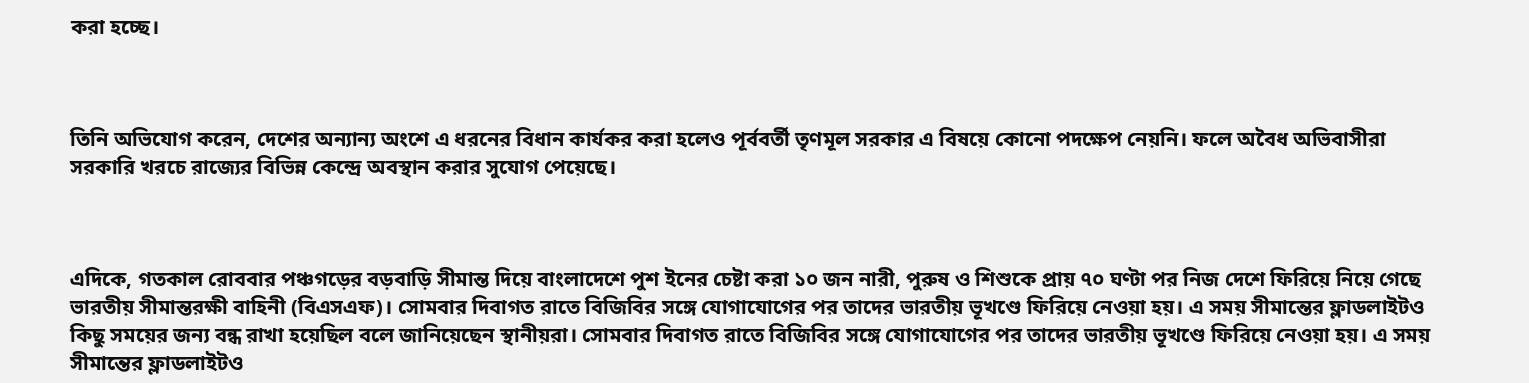করা হচ্ছে।



তিনি অভিযোগ করেন, দেশের অন্যান্য অংশে এ ধরনের বিধান কার্যকর করা হলেও পূর্ববর্তী তৃণমূল সরকার এ বিষয়ে কোনো পদক্ষেপ নেয়নি। ফলে অবৈধ অভিবাসীরা সরকারি খরচে রাজ্যের বিভিন্ন কেন্দ্রে অবস্থান করার সুযোগ পেয়েছে।



এদিকে, গতকাল রোববার পঞ্চগড়ের বড়বাড়ি সীমান্ত দিয়ে বাংলাদেশে পুশ ইনের চেষ্টা করা ১০ জন নারী, পুরুষ ও শিশুকে প্রায় ৭০ ঘণ্টা পর নিজ দেশে ফিরিয়ে নিয়ে গেছে ভারতীয় সীমান্তরক্ষী বাহিনী (বিএসএফ)। সোমবার দিবাগত রাতে বিজিবির সঙ্গে যোগাযোগের পর তাদের ভারতীয় ভূখণ্ডে ফিরিয়ে নেওয়া হয়। এ সময় সীমান্তের ফ্লাডলাইটও কিছু সময়ের জন্য বন্ধ রাখা হয়েছিল বলে জানিয়েছেন স্থানীয়রা। সোমবার দিবাগত রাতে বিজিবির সঙ্গে যোগাযোগের পর তাদের ভারতীয় ভূখণ্ডে ফিরিয়ে নেওয়া হয়। এ সময় সীমান্তের ফ্লাডলাইটও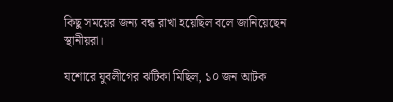কিছু সময়ের জন্য বন্ধ রাখা হয়েছিল বলে জানিয়েছেন স্থানীয়রা।

যশোরে যুবলীগের ঝটিকা মিছিল, ১০ জন আটক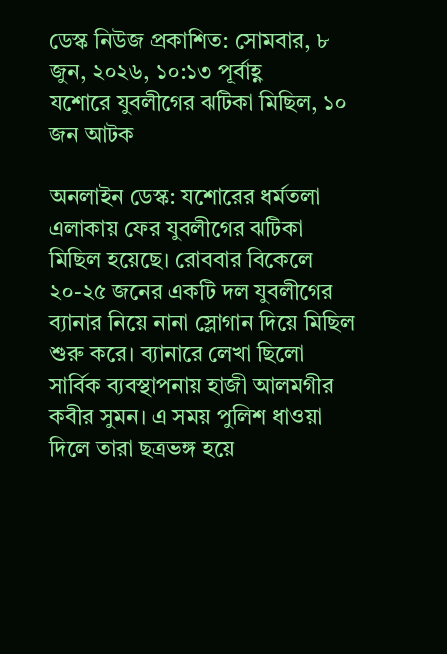ডেস্ক নিউজ প্রকাশিত: সোমবার, ৮ জুন, ২০২৬, ১০:১৩ পূর্বাহ্ণ
যশোরে যুবলীগের ঝটিকা মিছিল, ১০ জন আটক

অনলাইন ডেস্ক: যশোরের ধর্মতলা এলাকায় ফের যুবলীগের ঝটিকা মিছিল হয়েছে। রোববার বিকেলে ২০-২৫ জনের একটি দল যুবলীগের ব্যানার নিয়ে নানা স্লোগান দিয়ে মিছিল শুরু করে। ব্যানারে লেখা ছিলো সার্বিক ব্যবস্থাপনায় হাজী আলমগীর কবীর সুমন। এ সময় পুলিশ ধাওয়া দিলে তারা ছত্রভঙ্গ হয়ে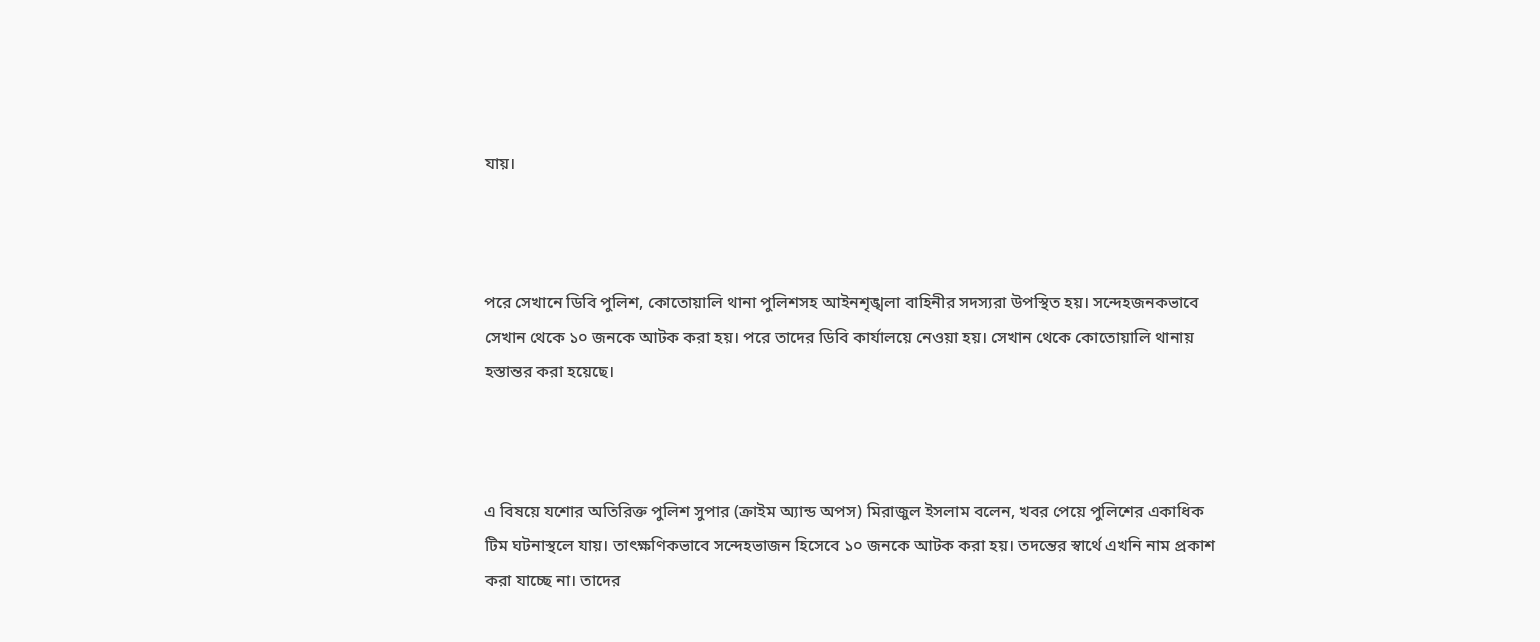যায়।



পরে সেখানে ডিবি পুলিশ, কোতোয়ালি থানা পুলিশসহ আইনশৃঙ্খলা বাহিনীর সদস্যরা উপস্থিত হয়। সন্দেহজনকভাবে সেখান থেকে ১০ জনকে আটক করা হয়। পরে তাদের ডিবি কার্যালয়ে নেওয়া হয়। সেখান থেকে কোতোয়ালি থানায় হস্তান্তর করা হয়েছে।



এ বিষয়ে যশোর অতিরিক্ত পুলিশ সুপার (ক্রাইম অ্যান্ড অপস) মিরাজুল ইসলাম বলেন, খবর পেয়ে পুলিশের একাধিক টিম ঘটনাস্থলে যায়। তাৎক্ষণিকভাবে সন্দেহভাজন হিসেবে ১০ জনকে আটক করা হয়। তদন্তের স্বার্থে এখনি নাম প্রকাশ করা যাচ্ছে না। তাদের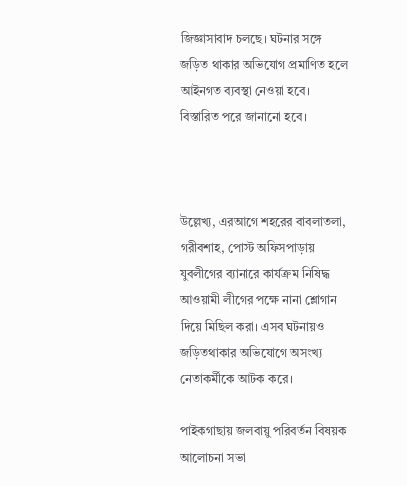জিজ্ঞাসাবাদ চলছে। ঘটনার সঙ্গে জড়িত থাকার অভিযোগ প্রমাণিত হলে আইনগত ব্যবস্থা নেওয়া হবে। বিস্তারিত পরে জানানো হবে।



উল্লেখ্য, এরআগে শহরের বাবলাতলা, গরীবশাহ, পোস্ট অফিসপাড়ায় যুবলীগের ব্যানারে কার্যক্রম নিষিদ্ধ আওয়ামী লীগের পক্ষে নানা শ্লোগান দিয়ে মিছিল করা। এসব ঘটনায়ও জড়িতথাকার অভিযোগে অসংখ্য নেতাকর্মীকে আটক করে।

পাইকগাছায় জলবায়ু পরিবর্তন বিষয়ক আলোচনা সভা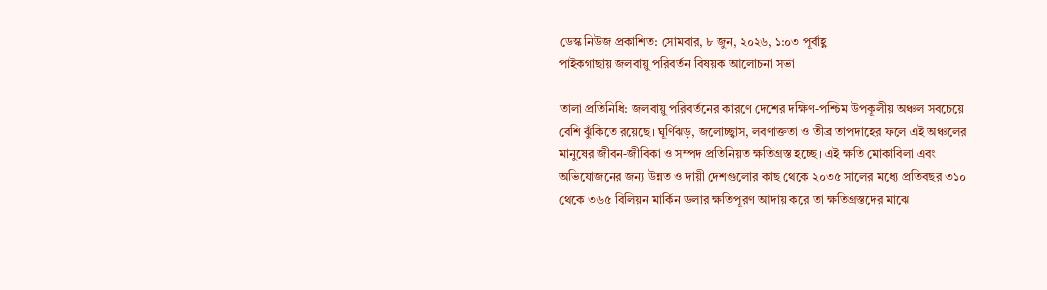ডেস্ক নিউজ প্রকাশিত: সোমবার, ৮ জুন, ২০২৬, ১:০৩ পূর্বাহ্ণ
পাইকগাছায় জলবায়ু পরিবর্তন বিষয়ক আলোচনা সভা

তালা প্রতিনিধি: জলবায়ু পরিবর্তনের কারণে দেশের দক্ষিণ-পশ্চিম উপকূলীয় অঞ্চল সবচেয়ে বেশি ঝুঁকিতে রয়েছে। ঘূর্ণিঝড়, জলোচ্ছ্বাস, লবণাক্ততা ও তীব্র তাপদাহের ফলে এই অঞ্চলের মানুষের জীবন-জীবিকা ও সম্পদ প্রতিনিয়ত ক্ষতিগ্রস্ত হচ্ছে। এই ক্ষতি মোকাবিলা এবং অভিযোজনের জন্য উন্নত ও দায়ী দেশগুলোর কাছ থেকে ২০৩৫ সালের মধ্যে প্রতিবছর ৩১০ থেকে ৩৬৫ বিলিয়ন মার্কিন ডলার ক্ষতিপূরণ আদায় করে তা ক্ষতিগ্রস্তদের মাঝে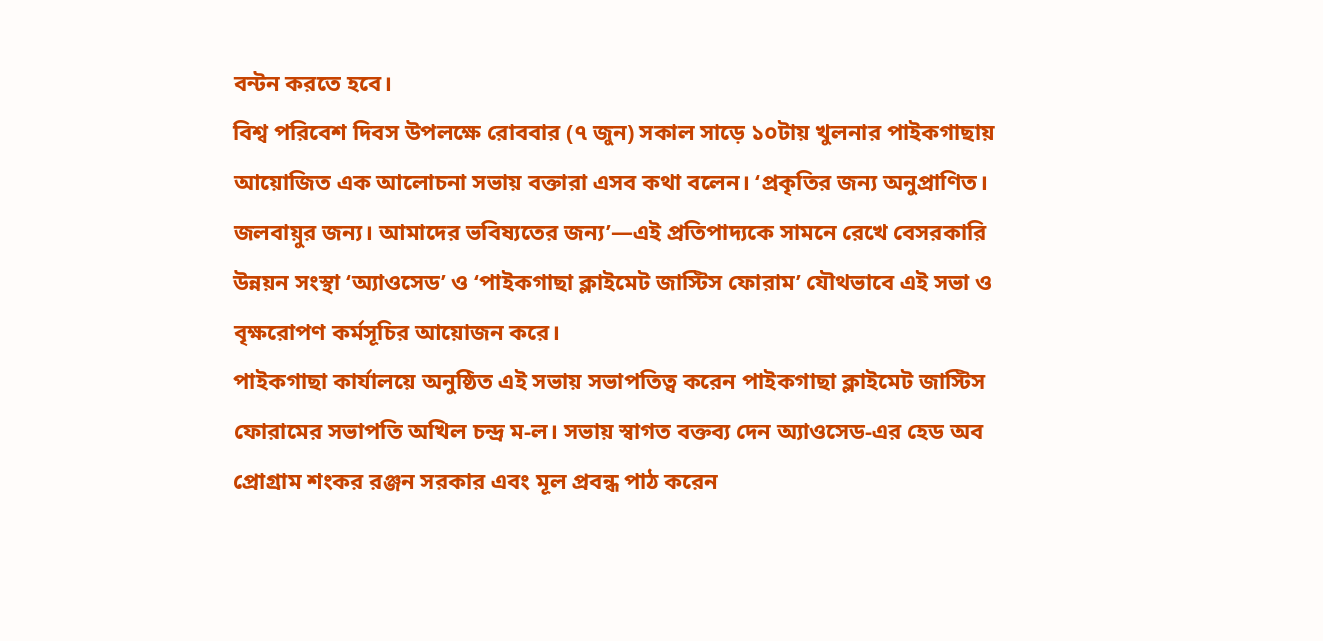বন্টন করতে হবে।
বিশ্ব পরিবেশ দিবস উপলক্ষে রোববার (৭ জুন) সকাল সাড়ে ১০টায় খুলনার পাইকগাছায় আয়োজিত এক আলোচনা সভায় বক্তারা এসব কথা বলেন। ‘প্রকৃতির জন্য অনুপ্রাণিত। জলবায়ুর জন্য। আমাদের ভবিষ্যতের জন্য’—এই প্রতিপাদ্যকে সামনে রেখে বেসরকারি উন্নয়ন সংস্থা ‘অ্যাওসেড’ ও ‘পাইকগাছা ক্লাইমেট জাস্টিস ফোরাম’ যৌথভাবে এই সভা ও বৃক্ষরোপণ কর্মসূচির আয়োজন করে।
পাইকগাছা কার্যালয়ে অনুষ্ঠিত এই সভায় সভাপতিত্ব করেন পাইকগাছা ক্লাইমেট জাস্টিস ফোরামের সভাপতি অখিল চন্দ্র ম-ল। সভায় স্বাগত বক্তব্য দেন অ্যাওসেড-এর হেড অব প্রোগ্রাম শংকর রঞ্জন সরকার এবং মূল প্রবন্ধ পাঠ করেন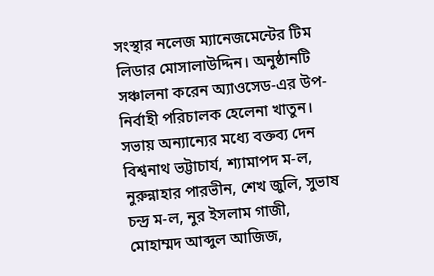সংস্থার নলেজ ম্যানেজমেন্টের টিম লিডার মোসালাউদ্দিন। অনুষ্ঠানটি সঞ্চালনা করেন অ্যাওসেড-এর উপ-নির্বাহী পরিচালক হেলেনা খাতুন।
সভায় অন্যান্যের মধ্যে বক্তব্য দেন বিশ্বনাথ ভট্টাচার্য, শ্যামাপদ ম-ল, নুরুন্নাহার পারভীন, শেখ জুলি, সুভাষ চন্দ্র ম-ল, নুর ইসলাম গাজী, মোহাম্মদ আব্দুল আজিজ,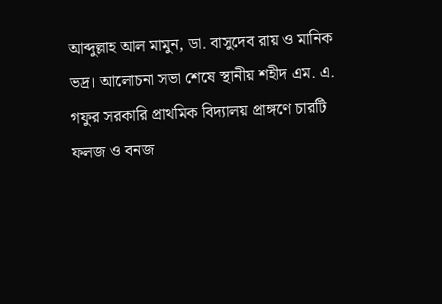আব্দুল্লাহ আল মামুন, ডা. বাসুদেব রায় ও মানিক ভদ্র। আলোচনা সভা শেষে স্থানীয় শহীদ এম. এ. গফুর সরকারি প্রাথমিক বিদ্যালয় প্রাঙ্গণে চারটি ফলজ ও বনজ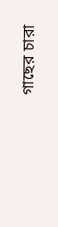গাছের চারা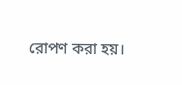রোপণ করা হয়।